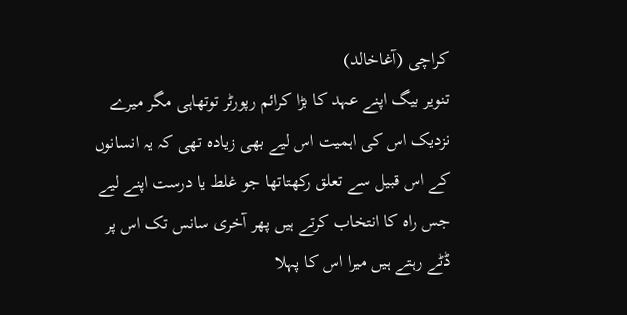کراچی (آغاخالد)
تنویر بیگ اپنے عہد کا بڑا کرائم رپورٹر توتھاہی مگر میرے نزدیک اس کی اہمیت اس لیے بھی زیادہ تھی کہ یہ انسانوں کے اس قبیل سے تعلق رکھتاتھا جو غلط یا درست اپنے لیے جس راہ کا انتخاب کرتے ہیں پھر آخری سانس تک اس پر ڈٹے رہتے ہیں میرا اس کا پہلا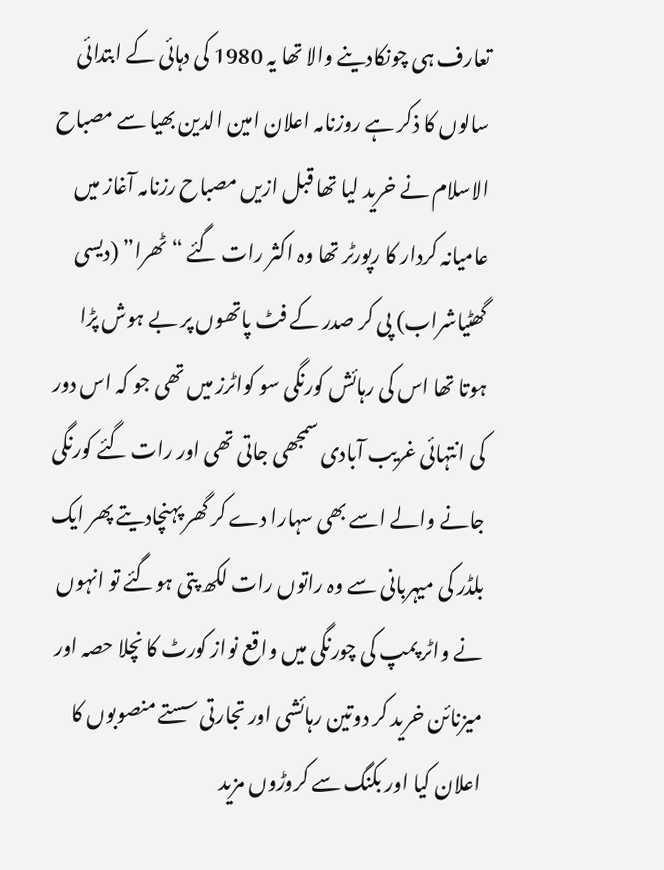تعارف ہی چونکادینے والا تھا یہ 1980 کی دہائی کے ابتدائی سالوں کا ذکر ہے روزنامہ اعلان امین الدین بھیا سے مصباح الاسلام نے خرید لیا تھا قبل ازیں مصباح رزنامہ آغاز میں عامیانہ کردار کا رپورٹر تھا وہ اکثر رات گئے “ٹھرا” (دیسی گھٹیاشراب) پی کر صدر کے فٹ پاتھوں پر بے ہوش پڑا ہوتا تھا اس کی رہائش کورنگی سو کواٹرز میں تھی جو کہ اس دور کی انتہائی غریب آبادی سمجھی جاتی تھی اور رات گئے کورنگی جانے والے اسے بھی سہارا دے کر گھر پہنچادیتے پھر ایک بلڈر کی میہربانی سے وہ راتوں رات لکھ پتی ہوگئے تو انہوں نے واٹر پمپ کی چورنگی میں واقع نواز کورٹ کا نچلا حصہ اور میزنائن خرید کر دوتین رہائشی اور تجارتی سستے منصوبوں کا اعلان کیا اور بکنگ سے کروڑوں مزید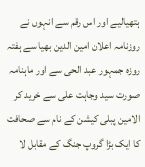ہتھیالیے اور اس رقم سے انہوں نے روزنامہ اعلان امین الدین بھیا سے ہفتہ روزہ جمہور عبد الحی سے اور ماہنامہ صورت سید وجاہت علی سے خرید کر الامین پبلی کیشن کے نام سے صحافت کا ایک بڑا گروپ جنگ کے مقابل لا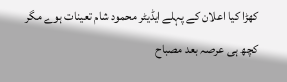کھڑا کیا اعلان کے پہلے ایڈیٹر محمود شام تعینات ہوے مگر کچھ ہی عرصہ بعد مصباح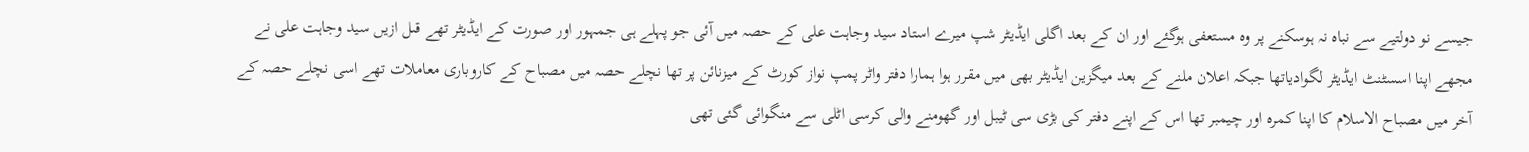جیسے نو دولتیے سے نباہ نہ ہوسکنے پر وہ مستعفی ہوگئے اور ان کے بعد اگلی ایڈیٹر شپ میرے استاد سید وجاہت علی کے حصہ میں آئی جو پہلے ہی جمہور اور صورت کے ایڈیٹر تھے قںل ازیں سید وجاہت علی نے مجھے اپنا اسسٹنٹ ایڈیٹر لگوادیاتھا جبکہ اعلان ملنے کے بعد میگزین ایڈیٹر بھی میں مقرر ہوا ہمارا دفتر واٹر پمپ نواز کورٹ کے میزنائن پر تھا نچلے حصہ میں مصباح کے کاروباری معاملات تھے اسی نچلے حصہ کے آخر میں مصباح الاسلام کا اپنا کمرہ اور چیمبر تھا اس کے اپنے دفتر کی بڑی سی ٹیبل اور گھومنے والی کرسی اٹلی سے منگوائی گئی تھی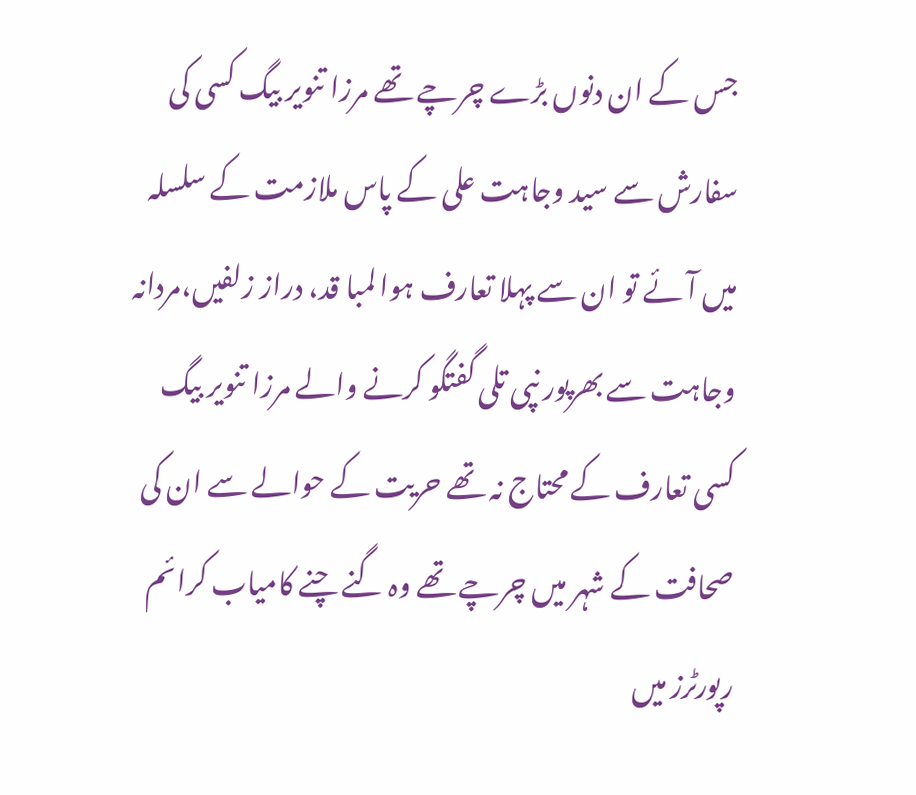جس کے ان دنوں بڑے چرچے تھے مرزا تنویر بیگ کسی کی سفارش سے سید وجاہت علی کے پاس ملازمت کے سلسلہ میں آئے تو ان سے پہلا تعارف ہوا لمبا قد، دراز زلفیں،مردانہ وجاہت سے بھرپور نپی تلی گفتگو کرنے والے مرزا تنویر بیگ کسی تعارف کے محتاج نہ تھے حریت کے حوالے سے ان کی صحافت کے شہر میں چرچے تھے وہ گنے چنے کامیاب کرائم رپورٹرز میں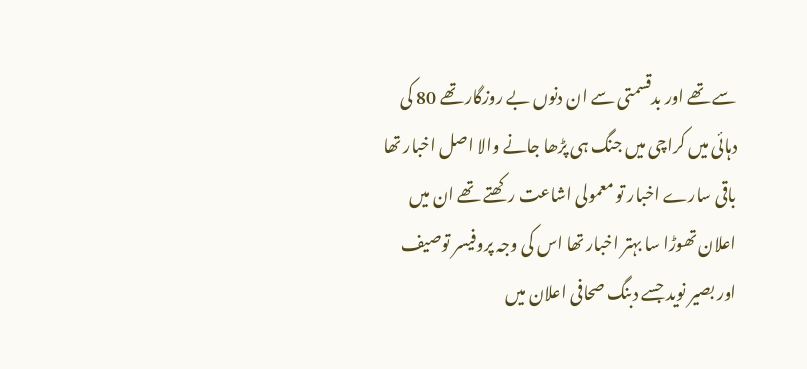سے تھے اور بدقسمتی سے ان دنوں بے روزگار تھے 80 کی دہائی میں کراچی میں جنگ ہی پڑھا جانے والا اصل اخبار تھا باقی سارے اخبار تو معمولی اشاعت رکھتے تھے ان میں اعلان تھوڑا سا بہتر اخبار تھا اس کی وجہ پروفیسر توصیف اور بصیر نوید جسے دبنگ صحافی اعلان میں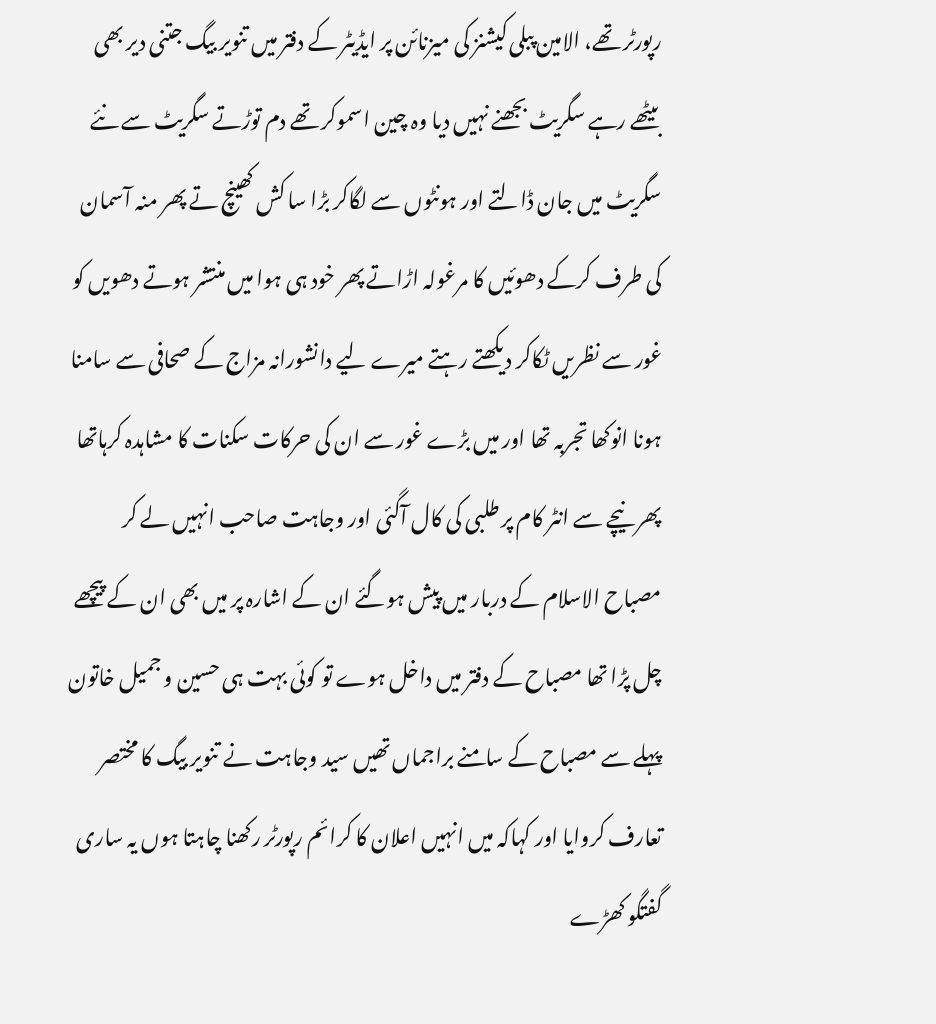رپورٹر تھے، الامین پبلی کیشنز کی میزنائن پر ایڈیٹر کے دفتر میں تنویر بیگ جتنی دیر بھی بیٹھے رہے سگریٹ بجھنے نہیں دیا وہ چین اسموکر تھے دم توڑتے سگریٹ سے نئے سگریٹ میں جان ڈالتے اور ہونٹوں سے لگاکر بڑا سا کش کھینچ تے پھر منہ آسمان کی طرف کرکے دھوئیں کا مرغولہ اڑاتے پھر خود ہی ہوا میں منتشر ہوتے دھویں کو غور سے نظریں ٹکاکر دیکھتے رہتے میرے لیے دانشورانہ مزاج کے صحافی سے سامنا ہونا انوکھا تجربہ تھا اور میں بڑے غور سے ان کی حرکات سکنات کا مشاہدہ کرہاتھا پھر نیچے سے انٹر کام پر طلبی کی کال آگئی اور وجاہت صاحب انہیں لے کر مصباح الاسلام کے دربار میں پیش ہوگئے ان کے اشارہ پر میں بھی ان کے پیچھے چل پڑا تھا مصباح کے دفتر میں داخل ہوے تو کوئی بہت ہی حسین و جمیل خاتون پہلے سے مصباح کے سامنے براجماں تھیں سید وجاہت نے تنویر بیگ کا مختصر تعارف کروایا اور کہاکہ میں انہیں اعلان کا کرائم رپورٹر رکھنا چاہتا ہوں یہ ساری گفتگو کھڑے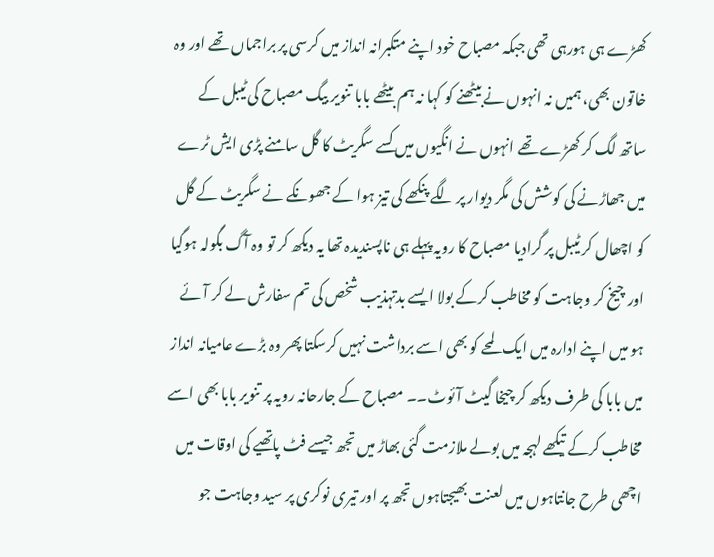کھڑے ہی ہورہی تھی جبکہ مصباح خود اپنے متکبرانہ انداز میں کرسی پر براجماں تھے اور وہ خاتون بھی، ہمیں نہ انہوں نے بیٹھنے کو کہا نہ ہم بیٹھے بابا تنویر بیگ مصباح کی ٹیبل کے ساتھ لگ کر کھڑے تھے انہوں نے انگیوں میں کسے سگریٹ کا گل سامنے پڑی ایش ٹرے میں جھاڑنے کی کوشش کی مگر دیوار پر لگے پنکھے کی تیز ہوا کے جھونکے نے سگریٹ کے گل کو اچھال کر ٹیبل پر گرادیا مصباح کا رویہ پہلے ہی ناپسندیدہ تھا یہ دیکھ کر تو وہ آگ بگولہ ہوگیا اور چیخ کر وجاہت کو مخاطب کرکے بولا ایسے بدتہذیب شخص کی تم سفارش لے کر آئے ہو میں اپنے ادارہ میں ایک لمحے کو بھی اسے برداشت نہیں کرسکتا پھر وہ بڑے عامیانہ انداز میں بابا کی طرف دیکھ کر چیخا گیٹ آئوٹ۔۔ مصباح کے جارحانہ رویہ پر تنویر بابا بھی اسے مخاطب کرکے تیکھے لہجہ میں بولے ملازمت گئی بھاڑ میں تجھ جیسے فٹ پاتھیے کی اوقات میں اچھی طرح جانتاہوں میں لعنت بھیجتاہوں تجھ پر اور تیری نوکری پر سید وجاہت جو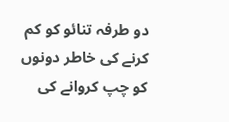دو طرفہ تنائو کو کم کرنے کی خاطر دونوں کو چپ کروانے کی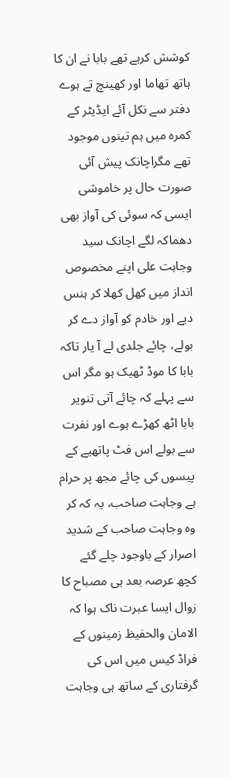کوشش کرہے تھے بابا نے ان کا ہاتھ تھاما اور کھینچ تے ہوے دفتر سے نکل آئے ایڈیٹر کے کمرہ میں ہم تینوں موجود تھے مگراچانک پیش آئی صورت حال پر خاموشی ایسی کہ سوئی کی آواز بھی دھماکہ لگے اچانک سید وجاہت علی اپنے مخصوص انداز میں کھل کھلا کر ہنس دیے اور خادم کو آواز دے کر بولے، چائے جلدی لے آ یار تاکہ بابا کا موڈ ٹھیک ہو مگر اس سے پہلے کہ چائے آتی تنویر بابا اٹھ کھڑے ہوے اور نفرت سے بولے اس فٹ پاتھیے کے پیسوں کی چائے مجھ پر حرام ہے وجاہت صاحب، یہ کہ کر وہ وجاہت صاحب کے شدید اصرار کے باوجود چلے گئے کچھ عرصہ بعد ہی مصباح کا زوال ایسا عبرت ناک ہوا کہ الامان والحفیظ زمینوں کے فراڈ کیس میں اس کی گرفتاری کے ساتھ ہی وجاہت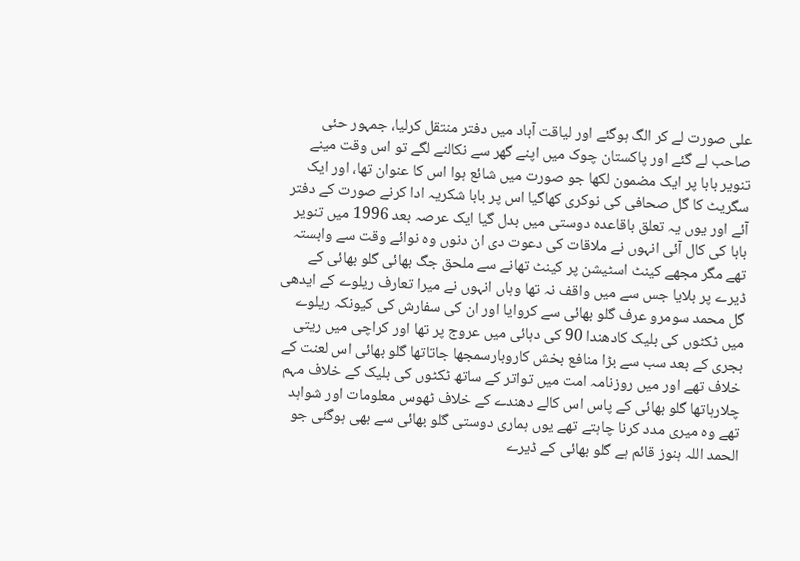علی صورت لے کر الگ ہوگئے اور لیاقت آباد میں دفتر منتقل کرلیا، جمہور حئی صاحب لے گئے اور پاکستان چوک میں اپنے گھر سے نکالنے لگے تو اس وقت مینے تنویر بابا پر ایک مضمون لکھا جو صورت میں شائع ہوا اس کا عنوان تھا، اور ایک سگریٹ کا گل صحافی کی نوکری کھاگیا اس پر بابا شکریہ ادا کرنے صورت کے دفتر آئے اور یوں یہ تعلق باقاعدہ دوستی میں بدل گیا ایک عرصہ بعد 1996 میں تنویر بابا کی کال آئی انہوں نے ملاقات کی دعوت دی ان دنوں وہ نوائے وقت سے وابستہ تھے مگر مجھے کینٹ اسٹیشن پر کینٹ تھانے سے ملحق جگ بھائی گلو بھائی کے ڈیرے پر بلایا جس سے میں واقف نہ تھا وہاں انہوں نے میرا تعارف ریلوے کے ایدھی گل محمد سومرو عرف گلو بھائی سے کروایا اور ان کی سفارش کی کیونکہ ریلوے میں ٹکٹوں کی بلیک کادھندا 90 کی دہائی میں عروج پر تھا اور کراچی میں ریتی بجری کے بعد سب سے بڑا منافع بخش کاروبارسمجھا جاتاتھا گلو بھائی اس لعنت کے خلاف تھے اور میں روزنامہ امت میں تواتر کے ساتھ ٹکٹوں کی بلیک کے خلاف مہم چلارہاتھا گلو بھائی کے پاس اس کالے دھندے کے خلاف ٹھوس معلومات اور شواہد تھے وہ میری مدد کرنا چاہتے تھے یوں ہماری دوستی گلو بھائی سے بھی ہوگئی جو الحمد اللہ ہنوز قائم ہے گلو بھائی کے ڈیرے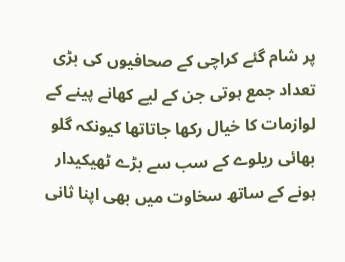پر شام گئے کراچی کے صحافیوں کی بڑی تعداد جمع ہوتی جن کے لیے کھانے پینے کے لوازمات کا خیال رکھا جاتاتھا کیونکہ گلو بھائی ریلوے کے سب سے بڑے ٹھیکیدار ہونے کے ساتھ سخاوت میں بھی اپنا ثانی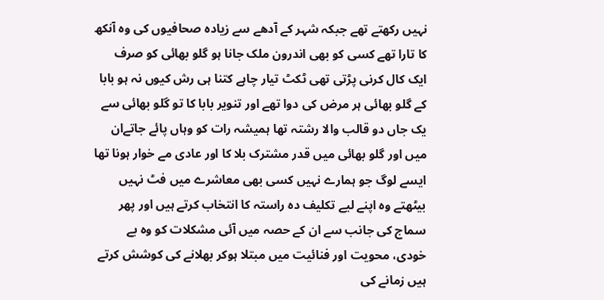نہیں رکھتے تھے جبکہ شہر کے آدھے سے زیادہ صحافیوں کی وہ آنکھ کا تارا تھے کسی کو بھی اندرون ملک جانا ہو گلو بھائی کو صرف ایک کال کرنی پڑتی تھی ٹکٹ تیار چاہے کتنا ہی رش کیوں نہ ہو بابا کے گلو بھائی ہر مرض کی دوا تھے اور تنویر بابا کا تو گلو بھائی سے یک جاں دو قالب والا رشتہ تھا ہمیشہ رات کو وہاں پائے جاتےان میں اور گلو بھائی میں قدر مشترک بلا کا اور عادی مے خوار ہونا تھا ایسے لوگ جو ہمارے نہیں کسی بھی معاشرے میں فٹ نہیں بیٹھتے وہ اپنے لیے تکلیف دہ راستہ کا انتخاب کرتے ہیں اور پھر سماج کی جانب سے ان کے حصہ میں آئی مشکلات کو وہ بے خودی، محویت اور فنائیت میں مبتلا ہوکر بھلانے کی کوشش کرتے ہیں زمانے کی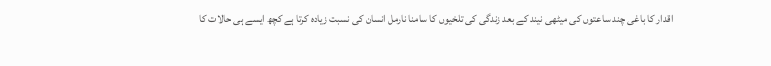اقدار کا باغی چند ساعتوں کی میٹھی نیند کے بعد زندگی کی تلخیوں کا سامنا نارمل انسان کی نسبت زیادہ کرتا ہے کچھ ایسے ہی حالات کا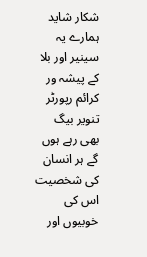شکار شاید ہمارے یہ سینیر اور بلا کے پیشہ ور کرائم رپورٹر تنویر بیگ بھی رہے ہوں گے ہر انسان کی شخصیت اس کی خوبیوں اور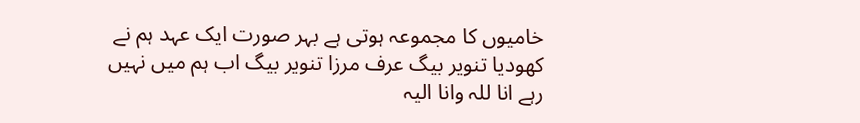خامیوں کا مجموعہ ہوتی ہے بہر صورت ایک عہد ہم نے کھودیا تنویر بیگ عرف مرزا تنویر بیگ اب ہم میں نہیں رہے انا للہ وانا الیہ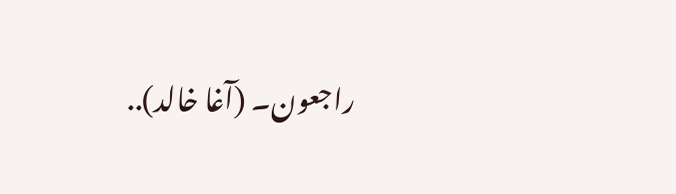راجعون۔ (آغا خالد)..